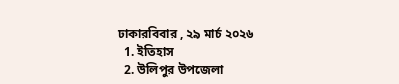ঢাকারবিবার , ২৯ মার্চ ২০২৬
  1. ইতিহাস
  2. উলিপুর উপজেলা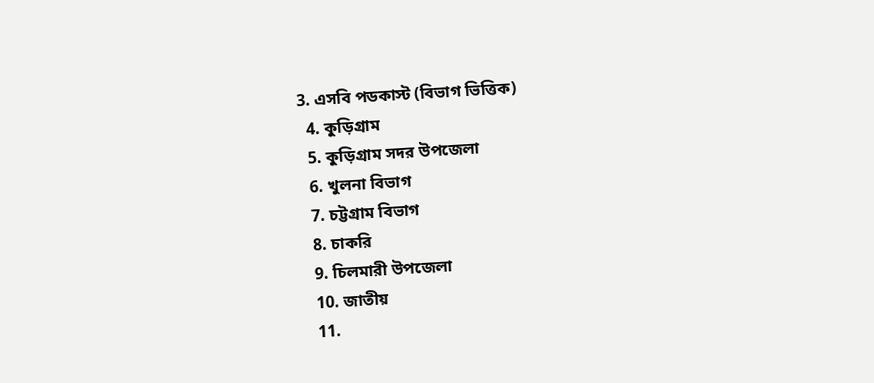3. এসবি পডকাস্ট (বিভাগ ভিত্তিক)
  4. কুড়িগ্রাম
  5. কুড়িগ্রাম সদর উপজেলা
  6. খুলনা বিভাগ
  7. চট্টগ্রাম বিভাগ
  8. চাকরি
  9. চিলমারী উপজেলা
  10. জাতীয়
  11.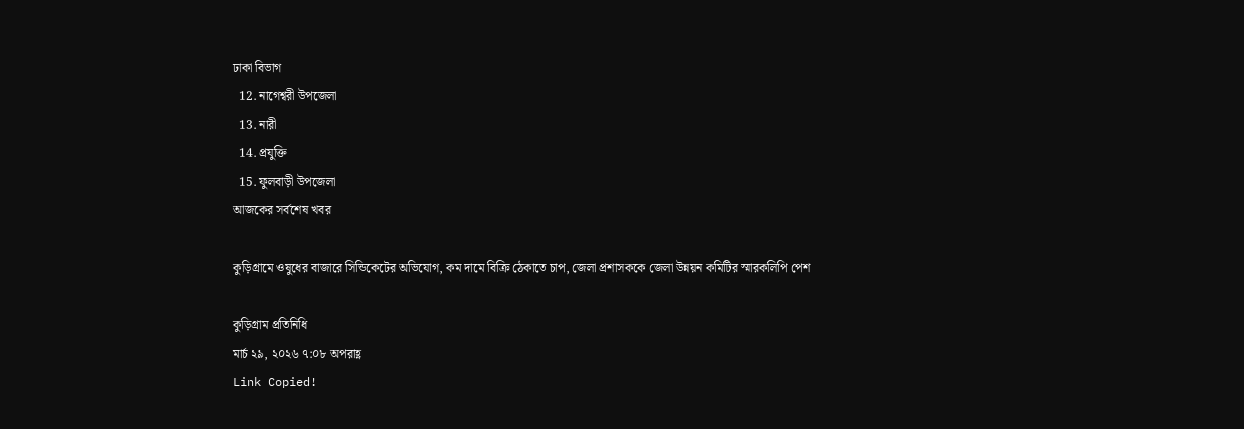ঢাকা বিভাগ
  12. নাগেশ্বরী উপজেলা
  13. নারী
  14. প্রযুক্তি
  15. ফুলবাড়ী উপজেলা
আজকের সর্বশেষ খবর

কুড়িগ্রামে ওষুধের বাজারে সিন্ডিকেটের অভিযোগ, কম দামে বিক্রি ঠেকাতে চাপ, জেলা প্রশাসককে জেলা উন্নয়ন কমিটির স্মারকলিপি পেশ

কুড়িগ্রাম প্রতিনিধি
মার্চ ২৯, ২০২৬ ৭:০৮ অপরাহ্ণ
Link Copied!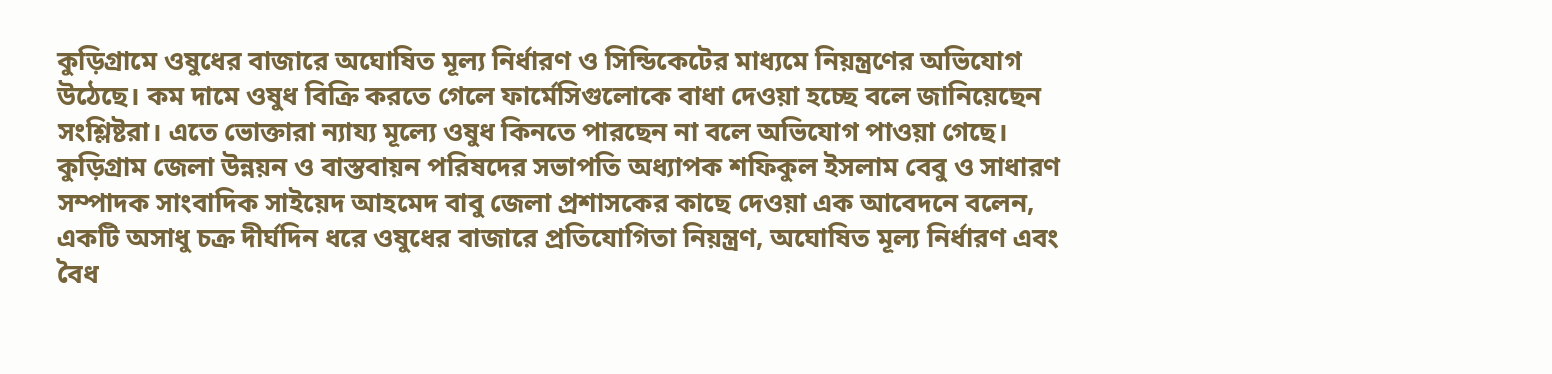কুড়িগ্রামে ওষুধের বাজারে অঘোষিত মূল্য নির্ধারণ ও সিন্ডিকেটের মাধ্যমে নিয়ন্ত্রণের অভিযোগ উঠেছে। কম দামে ওষুধ বিক্রি করতে গেলে ফার্মেসিগুলোকে বাধা দেওয়া হচ্ছে বলে জানিয়েছেন সংশ্লিষ্টরা। এতে ভোক্তারা ন্যায্য মূল্যে ওষুধ কিনতে পারছেন না বলে অভিযোগ পাওয়া গেছে।
কুড়িগ্রাম জেলা উন্নয়ন ও বাস্তবায়ন পরিষদের সভাপতি অধ্যাপক শফিকুল ইসলাম বেবু ও সাধারণ সম্পাদক সাংবাদিক সাইয়েদ আহমেদ বাবু জেলা প্রশাসকের কাছে দেওয়া এক আবেদনে বলেন, একটি অসাধু চক্র দীর্ঘদিন ধরে ওষুধের বাজারে প্রতিযোগিতা নিয়ন্ত্রণ, অঘোষিত মূল্য নির্ধারণ এবং বৈধ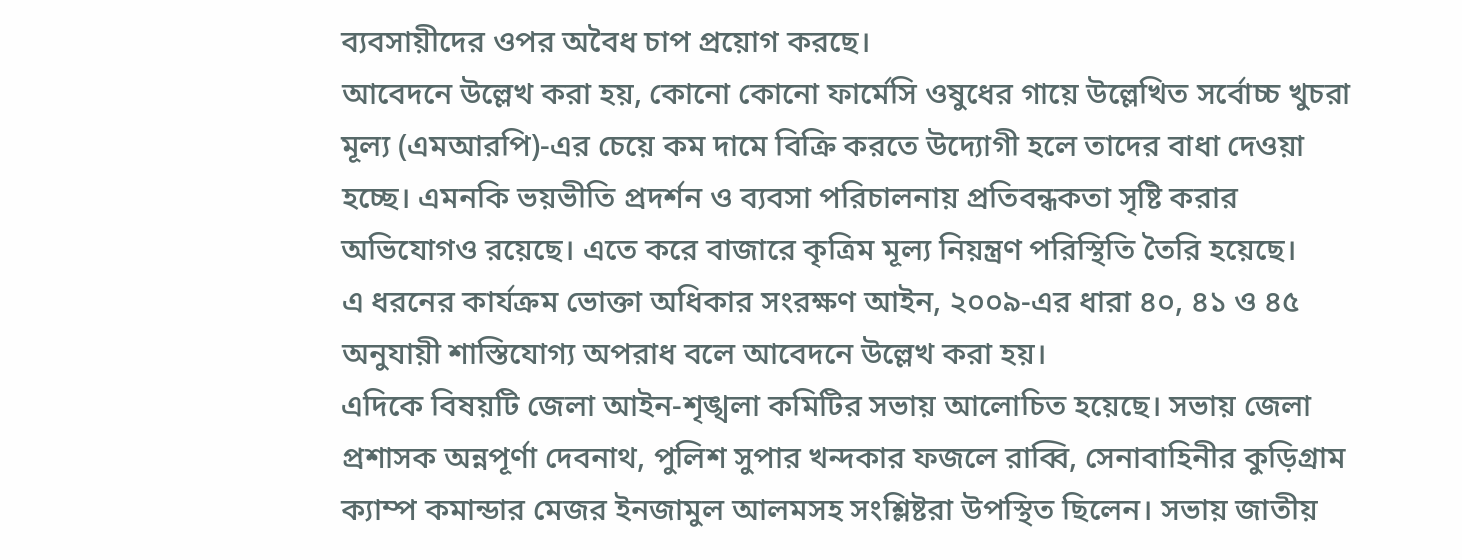ব্যবসায়ীদের ওপর অবৈধ চাপ প্রয়োগ করছে।
আবেদনে উল্লেখ করা হয়, কোনো কোনো ফার্মেসি ওষুধের গায়ে উল্লেখিত সর্বোচ্চ খুচরা মূল্য (এমআরপি)-এর চেয়ে কম দামে বিক্রি করতে উদ্যোগী হলে তাদের বাধা দেওয়া হচ্ছে। এমনকি ভয়ভীতি প্রদর্শন ও ব্যবসা পরিচালনায় প্রতিবন্ধকতা সৃষ্টি করার অভিযোগও রয়েছে। এতে করে বাজারে কৃত্রিম মূল্য নিয়ন্ত্রণ পরিস্থিতি তৈরি হয়েছে।
এ ধরনের কার্যক্রম ভোক্তা অধিকার সংরক্ষণ আইন, ২০০৯-এর ধারা ৪০, ৪১ ও ৪৫ অনুযায়ী শাস্তিযোগ্য অপরাধ বলে আবেদনে উল্লেখ করা হয়।
এদিকে বিষয়টি জেলা আইন-শৃঙ্খলা কমিটির সভায় আলোচিত হয়েছে। সভায় জেলা প্রশাসক অন্নপূর্ণা দেবনাথ, পুলিশ সুপার খন্দকার ফজলে রাব্বি, সেনাবাহিনীর কুড়িগ্রাম ক্যাম্প কমান্ডার মেজর ইনজামুল আলমসহ সংশ্লিষ্টরা উপস্থিত ছিলেন। সভায় জাতীয়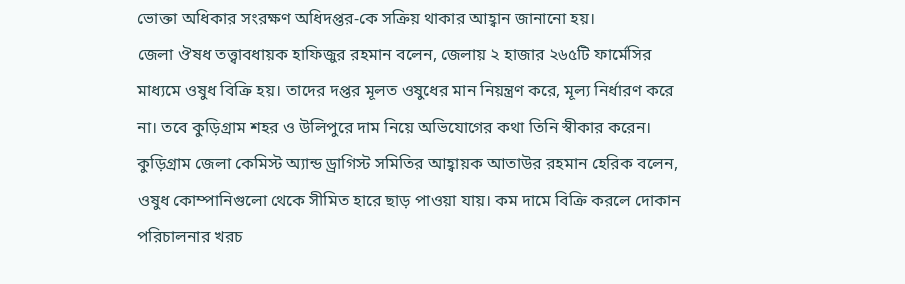ভোক্তা অধিকার সংরক্ষণ অধিদপ্তর-কে সক্রিয় থাকার আহ্বান জানানো হয়।
জেলা ঔষধ তত্ত্বাবধায়ক হাফিজুর রহমান বলেন, জেলায় ২ হাজার ২৬৫টি ফার্মেসির মাধ্যমে ওষুধ বিক্রি হয়। তাদের দপ্তর মূলত ওষুধের মান নিয়ন্ত্রণ করে, মূল্য নির্ধারণ করে না। তবে কুড়িগ্রাম শহর ও উলিপুরে দাম নিয়ে অভিযোগের কথা তিনি স্বীকার করেন।
কুড়িগ্রাম জেলা কেমিস্ট অ্যান্ড ড্রাগিস্ট সমিতির আহ্বায়ক আতাউর রহমান হেরিক বলেন, ওষুধ কোম্পানিগুলো থেকে সীমিত হারে ছাড় পাওয়া যায়। কম দামে বিক্রি করলে দোকান পরিচালনার খরচ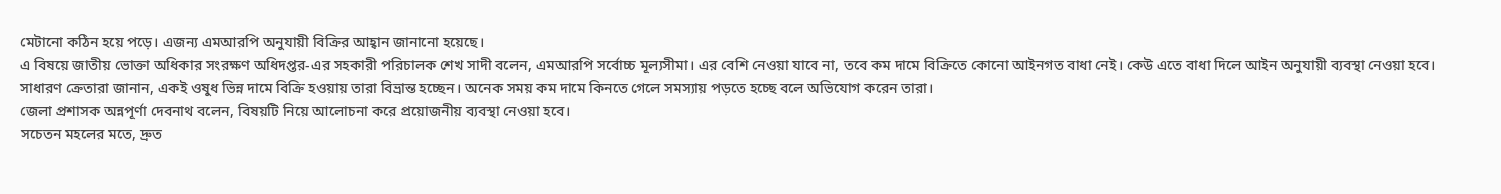মেটানো কঠিন হয়ে পড়ে। এজন্য এমআরপি অনুযায়ী বিক্রির আহ্বান জানানো হয়েছে।
এ বিষয়ে জাতীয় ভোক্তা অধিকার সংরক্ষণ অধিদপ্তর-এর সহকারী পরিচালক শেখ সাদী বলেন, এমআরপি সর্বোচ্চ মূল্যসীমা। এর বেশি নেওয়া যাবে না, তবে কম দামে বিক্রিতে কোনো আইনগত বাধা নেই। কেউ এতে বাধা দিলে আইন অনুযায়ী ব্যবস্থা নেওয়া হবে।
সাধারণ ক্রেতারা জানান, একই ওষুধ ভিন্ন দামে বিক্রি হওয়ায় তারা বিভ্রান্ত হচ্ছেন। অনেক সময় কম দামে কিনতে গেলে সমস্যায় পড়তে হচ্ছে বলে অভিযোগ করেন তারা।
জেলা প্রশাসক অন্নপূর্ণা দেবনাথ বলেন, বিষয়টি নিয়ে আলোচনা করে প্রয়োজনীয় ব্যবস্থা নেওয়া হবে।
সচেতন মহলের মতে, দ্রুত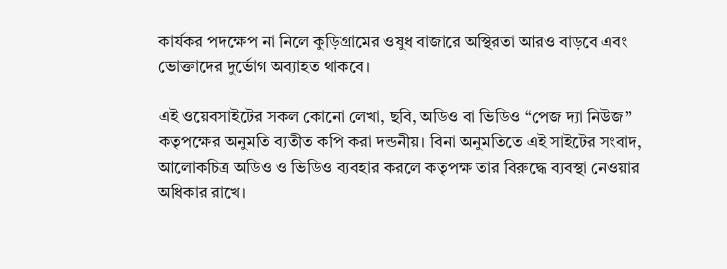কার্যকর পদক্ষেপ না নিলে কুড়িগ্রামের ওষুধ বাজারে অস্থিরতা আরও বাড়বে এবং ভোক্তাদের দুর্ভোগ অব্যাহত থাকবে।

এই ওয়েবসাইটের সকল কোনো লেখা, ছবি, অডিও বা ভিডিও “পেজ দ্যা নিউজ” কতৃপক্ষের অনুমতি ব্যতীত কপি করা দন্ডনীয়। বিনা অনুমতিতে এই সাইটের সংবাদ, আলোকচিত্র অডিও ও ভিডিও ব্যবহার করলে কতৃপক্ষ তার বিরুদ্ধে ব্যবস্থা নেওয়ার অধিকার রাখে।